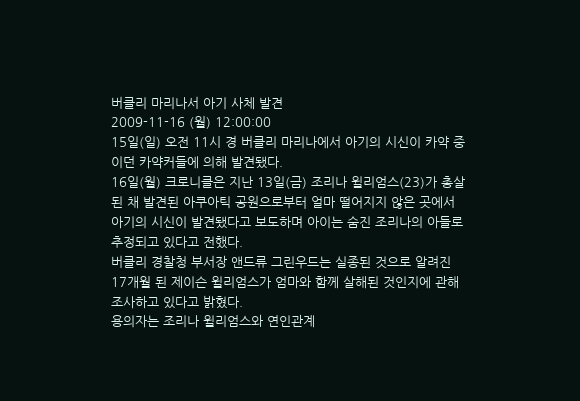버클리 마리나서 아기 사체 발견
2009-11-16 (월) 12:00:00
15일(일) 오전 11시 경 버클리 마리나에서 아기의 시신이 카약 중이던 카약커들에 의해 발견됐다.
16일(월) 크로니클은 지난 13일(금) 조리나 윌리엄스(23)가 총살된 채 발견된 아쿠아틱 공원으로부터 얼마 떨어지지 않은 곳에서 아기의 시신이 발견됐다고 보도하며 아이는 숨진 조리나의 아들로 추정되고 있다고 전했다.
버클리 경찰청 부서장 앤드류 그린우드는 실종된 것으로 알려진 17개월 된 제이슨 윌리엄스가 엄마와 함께 살해된 것인지에 관해 조사하고 있다고 밝혔다.
용의자는 조리나 윌리엄스와 연인관계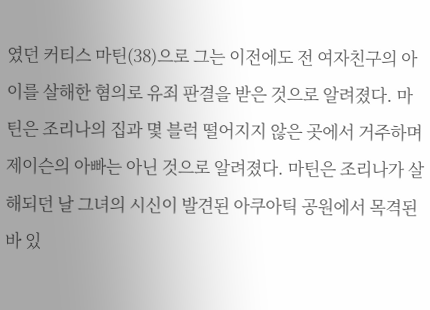였던 커티스 마틴(38)으로 그는 이전에도 전 여자친구의 아이를 살해한 혐의로 유죄 판결을 받은 것으로 알려졌다. 마틴은 조리나의 집과 몇 블럭 떨어지지 않은 곳에서 거주하며 제이슨의 아빠는 아닌 것으로 알려졌다. 마틴은 조리나가 살해되던 날 그녀의 시신이 발견된 아쿠아틱 공원에서 목격된 바 있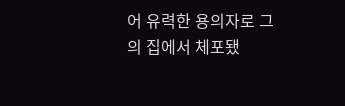어 유력한 용의자로 그의 집에서 체포됐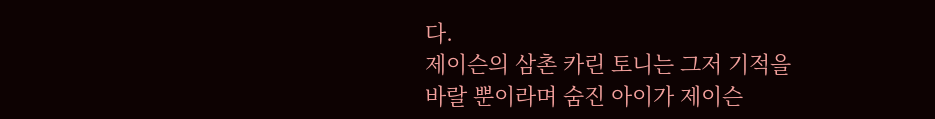다.
제이슨의 삼촌 카린 토니는 그저 기적을 바랄 뿐이라며 숨진 아이가 제이슨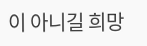이 아니길 희망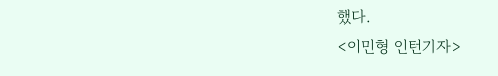했다.
<이민형 인턴기자>